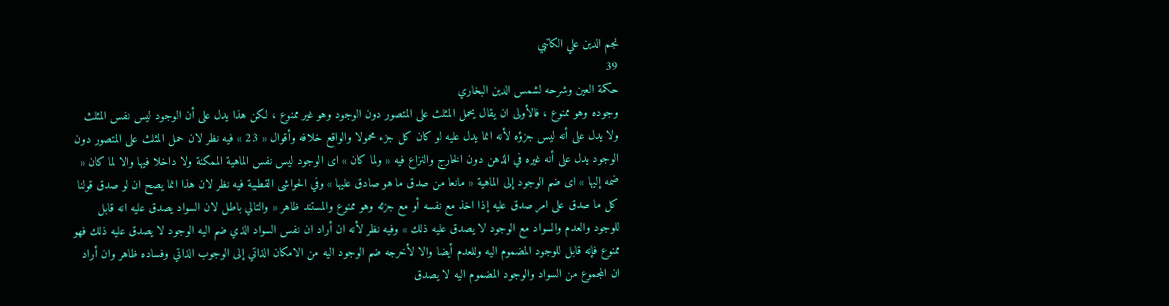نجم الدين علي الكاتبي
39
حكمة العين وشرحه لشمس الدين البخاري
وجوده وهو ممنوع ، فالأولى ان يقال يحمل المثلث على المتصور دون الوجود وهو غير ممنوع ، لكن هذا يدل على أن الوجود ليس نفس المثلث ولا يدل على أنه ليس جزؤه لأنه انما يدل عليه لو كان كل جزء محمولا والواقع خلافه وأقوال « 23 » فيه نظر لان حمل المثلث على المتصور دون الوجود يدل على أنه غيره في الذهن دون الخارج والنزاع فيه « ولما كان » اى الوجود ليس نفس الماهية الممكنة ولا داخلا فيها والا لما كان « ضمه إليها » اى ضم الوجود إلى الماهية « مانعا من صدق ما هو صادق عليها » وفي الحواشى القطبية فيه نظر لان هذا انما يصح ان لو صدق قولنا كل ما صدق على امر صدق عليه إذا اخذ مع نفسه أو مع جزئه وهو ممنوع والمستند ظاهر « والتالي باطل لان السواد يصدق عليه انه قابل للوجود والعدم والسواد مع الوجود لا يصدق عليه ذلك » وفيه نظر لأنه ان أراد ان نفس السواد الذي ضم اليه الوجود لا يصدق عليه ذلك فهو ممنوع فإنه قابل للوجود المضموم اليه وللعدم أيضا والا لأخرجه ضم الوجود اليه من الامكان الذاتي إلى الوجوب الذاتي وفساده ظاهر وان أراد ان المجموع من السواد والوجود المضموم اليه لا يصدق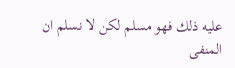عليه ذلك فهو مسلم لكن لا نسلم ان المنفى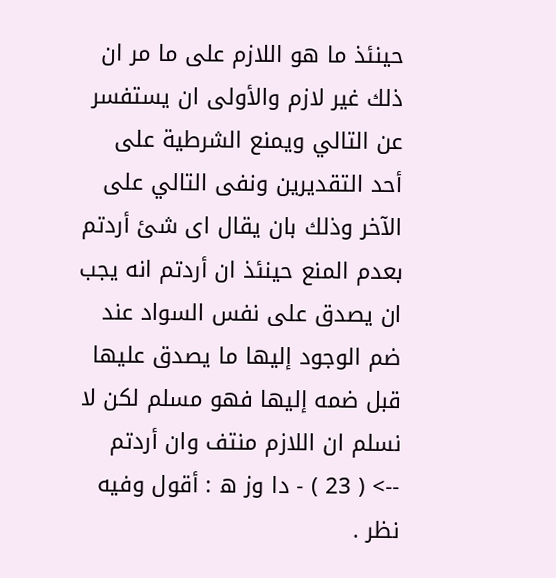حينئذ ما هو اللازم على ما مر ان ذلك غير لازم والأولى ان يستفسر عن التالي ويمنع الشرطية على أحد التقديرين ونفى التالي على الآخر وذلك بان يقال اى شئ أردتم بعدم المنع حينئذ ان أردتم انه يجب ان يصدق على نفس السواد عند ضم الوجود إليها ما يصدق عليها قبل ضمه إليها فهو مسلم لكن لا نسلم ان اللازم منتف وان أردتم
--> ( 23 ) - دا وز ه : أقول وفيه نظر .